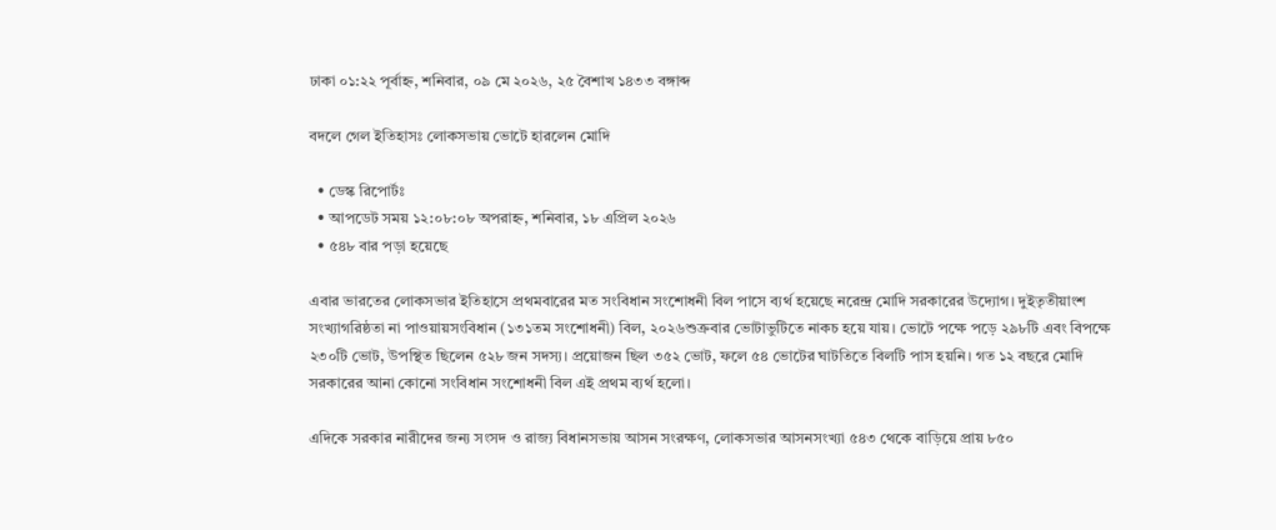ঢাকা ০১:২২ পূর্বাহ্ন, শনিবার, ০৯ মে ২০২৬, ২৫ বৈশাখ ১৪৩৩ বঙ্গাব্দ

বদলে গেল ইতিহাসঃ লোকসভায় ভোটে হারলেন মোদি

  • ডেস্ক রিপোর্টঃ
  • আপডেট সময় ১২:০৮:০৮ অপরাহ্ন, শনিবার, ১৮ এপ্রিল ২০২৬
  • ৫৪৮ বার পড়া হয়েছে

এবার ভারতের লোকসভার ইতিহাসে প্রথমবারের মত সংবিধান সংশোধনী বিল পাসে ব্যর্থ হয়েছে নরেন্দ্র মোদি সরকারের উদ্যোগ। দুইতৃতীয়াংশ সংখ্যাগরিষ্ঠতা না পাওয়ায়সংবিধান (১৩১তম সংশোধনী) বিল, ২০২৬শুক্রবার ভোটাভুটিতে নাকচ হয়ে যায়। ভোটে পক্ষে পড়ে ২৯৮টি এবং বিপক্ষে ২৩০টি ভোট, উপস্থিত ছিলেন ৫২৮ জন সদস্য। প্রয়োজন ছিল ৩৫২ ভোট, ফলে ৫৪ ভোটের ঘাটতিতে বিলটি পাস হয়নি। গত ১২ বছরে মোদি সরকারের আনা কোনো সংবিধান সংশোধনী বিল এই প্রথম ব্যর্থ হলো।

এদিকে সরকার নারীদের জন্য সংসদ ও রাজ্য বিধানসভায় আসন সংরক্ষণ, লোকসভার আসনসংখ্যা ৫৪৩ থেকে বাড়িয়ে প্রায় ৮৫০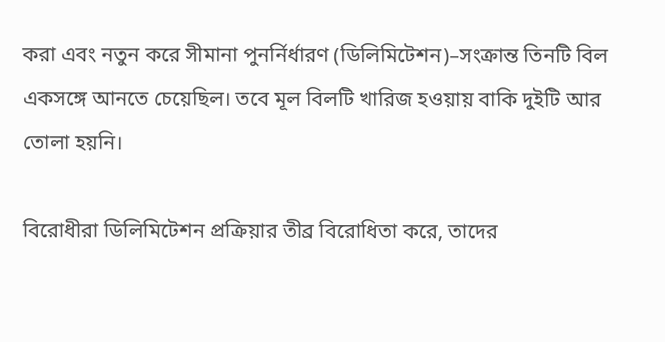করা এবং নতুন করে সীমানা পুনর্নির্ধারণ (ডিলিমিটেশন)–সংক্রান্ত তিনটি বিল একসঙ্গে আনতে চেয়েছিল। তবে মূল বিলটি খারিজ হওয়ায় বাকি দুইটি আর তোলা হয়নি।

বিরোধীরা ডিলিমিটেশন প্রক্রিয়ার তীব্র বিরোধিতা করে, তাদের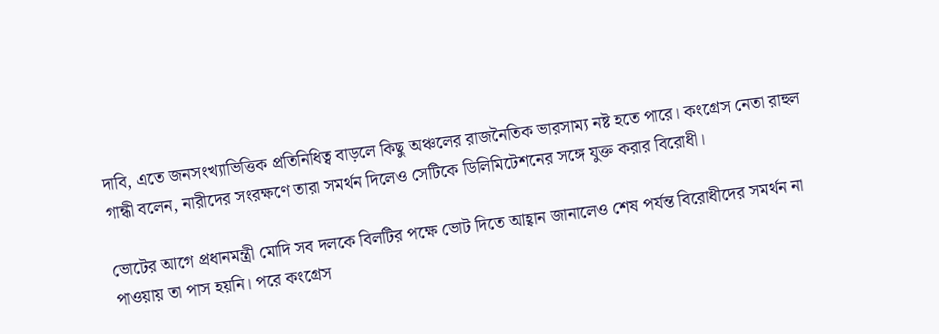দাবি, এতে জনসংখ্যাভিত্তিক প্রতিনিধিত্ব বাড়লে কিছু অঞ্চলের রাজনৈতিক ভারসাম্য নষ্ট হতে পারে। কংগ্রেস নেতা রাহুল গান্ধী বলেন, নারীদের সংরক্ষণে তারা সমর্থন দিলেও সেটিকে ডিলিমিটেশনের সঙ্গে যুক্ত করার বিরোধী।

ভোটের আগে প্রধানমন্ত্রী মোদি সব দলকে বিলটির পক্ষে ভোট দিতে আহ্বান জানালেও শেষ পর্যন্ত বিরোধীদের সমর্থন না পাওয়ায় তা পাস হয়নি। পরে কংগ্রেস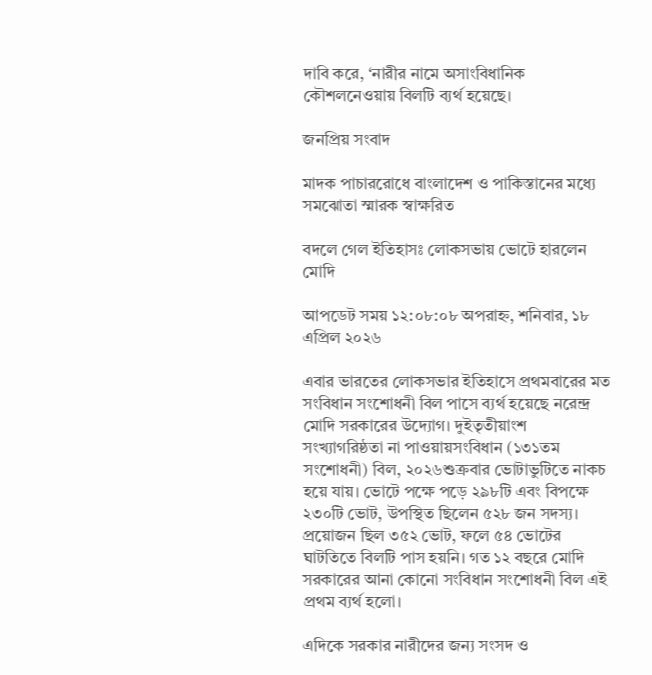দাবি করে, ‘নারীর নামে অসাংবিধানিক কৌশলনেওয়ায় বিলটি ব্যর্থ হয়েছে।

জনপ্রিয় সংবাদ

মাদক পাচাররোধে বাংলাদেশ ও পাকিস্তানের মধ্যে সমঝোতা স্মারক স্বাক্ষরিত

বদলে গেল ইতিহাসঃ লোকসভায় ভোটে হারলেন মোদি

আপডেট সময় ১২:০৮:০৮ অপরাহ্ন, শনিবার, ১৮ এপ্রিল ২০২৬

এবার ভারতের লোকসভার ইতিহাসে প্রথমবারের মত সংবিধান সংশোধনী বিল পাসে ব্যর্থ হয়েছে নরেন্দ্র মোদি সরকারের উদ্যোগ। দুইতৃতীয়াংশ সংখ্যাগরিষ্ঠতা না পাওয়ায়সংবিধান (১৩১তম সংশোধনী) বিল, ২০২৬শুক্রবার ভোটাভুটিতে নাকচ হয়ে যায়। ভোটে পক্ষে পড়ে ২৯৮টি এবং বিপক্ষে ২৩০টি ভোট, উপস্থিত ছিলেন ৫২৮ জন সদস্য। প্রয়োজন ছিল ৩৫২ ভোট, ফলে ৫৪ ভোটের ঘাটতিতে বিলটি পাস হয়নি। গত ১২ বছরে মোদি সরকারের আনা কোনো সংবিধান সংশোধনী বিল এই প্রথম ব্যর্থ হলো।

এদিকে সরকার নারীদের জন্য সংসদ ও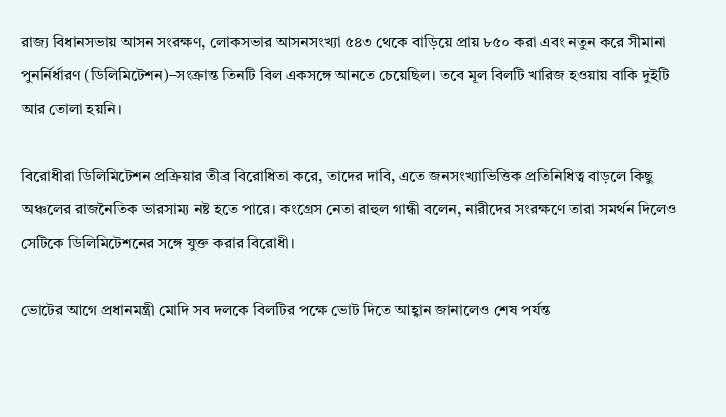রাজ্য বিধানসভায় আসন সংরক্ষণ, লোকসভার আসনসংখ্যা ৫৪৩ থেকে বাড়িয়ে প্রায় ৮৫০ করা এবং নতুন করে সীমানা পুনর্নির্ধারণ (ডিলিমিটেশন)–সংক্রান্ত তিনটি বিল একসঙ্গে আনতে চেয়েছিল। তবে মূল বিলটি খারিজ হওয়ায় বাকি দুইটি আর তোলা হয়নি।

বিরোধীরা ডিলিমিটেশন প্রক্রিয়ার তীব্র বিরোধিতা করে, তাদের দাবি, এতে জনসংখ্যাভিত্তিক প্রতিনিধিত্ব বাড়লে কিছু অঞ্চলের রাজনৈতিক ভারসাম্য নষ্ট হতে পারে। কংগ্রেস নেতা রাহুল গান্ধী বলেন, নারীদের সংরক্ষণে তারা সমর্থন দিলেও সেটিকে ডিলিমিটেশনের সঙ্গে যুক্ত করার বিরোধী।

ভোটের আগে প্রধানমন্ত্রী মোদি সব দলকে বিলটির পক্ষে ভোট দিতে আহ্বান জানালেও শেষ পর্যন্ত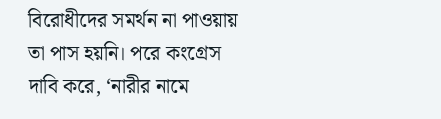বিরোধীদের সমর্থন না পাওয়ায় তা পাস হয়নি। পরে কংগ্রেস দাবি করে, ‘নারীর নামে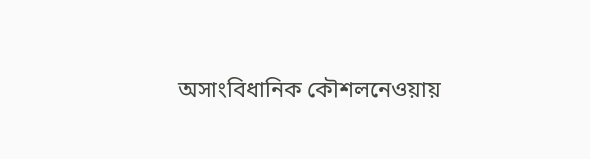অসাংবিধানিক কৌশলনেওয়ায়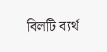বিলটি ব্যর্থ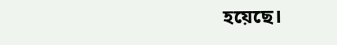হয়েছে।